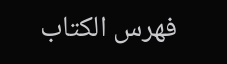فهرس الكتاب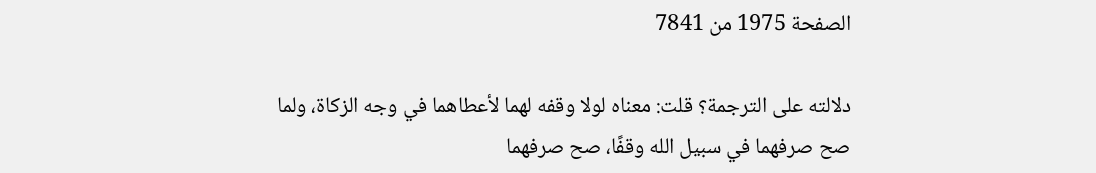الصفحة 1975 من 7841

دلالته على الترجمة؟ قلت: معناه لولا وقفه لهما لأعطاهما في وجه الزكاة، ولما صح صرفهما في سبيل الله وقفًا، صح صرفهما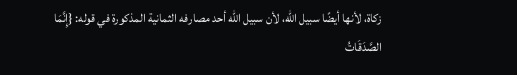زكاة، لأنها أيضًا سبيل الله، لأن سبيل الله أحد مصارفه الثمانية المذكورة في قوله: {إِنَّمَا الصَّدَقَاتُ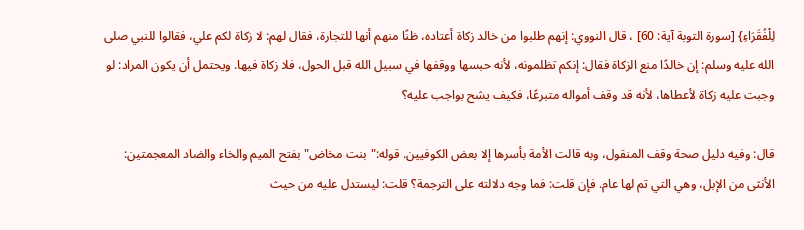لِلْفُقَرَاءِ} [سورة التوبة آية: 60] ، قال النووي: إنهم طلبوا من خالد زكاة أعتاده، ظنًا منهم أنها للتجارة، فقال لهم: لا زكاة لكم علي، فقالوا للنبي صلى الله عليه وسلم: إن خالدًا منع الزكاة فقال: إنكم تظلمونه، لأنه حبسها ووقفها في سبيل الله قبل الحول، فلا زكاة فيها. ويحتمل أن يكون المراد: لو وجبت عليه زكاة لأعطاها، لأنه قد وقف أمواله متبرعًا، فكيف يشح بواجب عليه؟

قال: وفيه دليل صحة وقف المنقول، وبه قالت الأمة بأسرها إلا بعض الكوفيين. قوله:"بنت مخاض"بفتح الميم والخاء والضاد المعجمتين: الأنثى من الإبل، وهي التي تم لها عام. فإن قلت: فما وجه دلالته على الترجمة؟ قلت: ليستدل عليه من حيث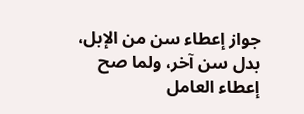جواز إعطاء سن من الإبل، بدل سن آخر، ولما صح إعطاء العامل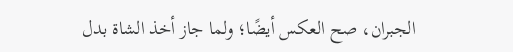الجبران، صح العكس أيضًا؛ ولما جاز أخذ الشاة بدل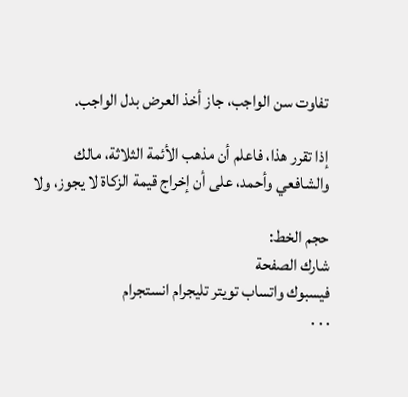تفاوت سن الواجب، جاز أخذ العرض بدل الواجب.

إذا تقرر هذا، فاعلم أن مذهب الأئمة الثلاثة، مالك والشافعي وأحمد، على أن إخراج قيمة الزكاة لا يجوز، ولا

حجم الخط:
شارك الصفحة
فيسبوك واتساب تويتر تليجرام انستجرام
. . .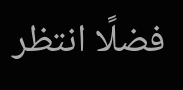فضلًا انتظر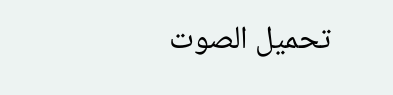تحميل الصوت